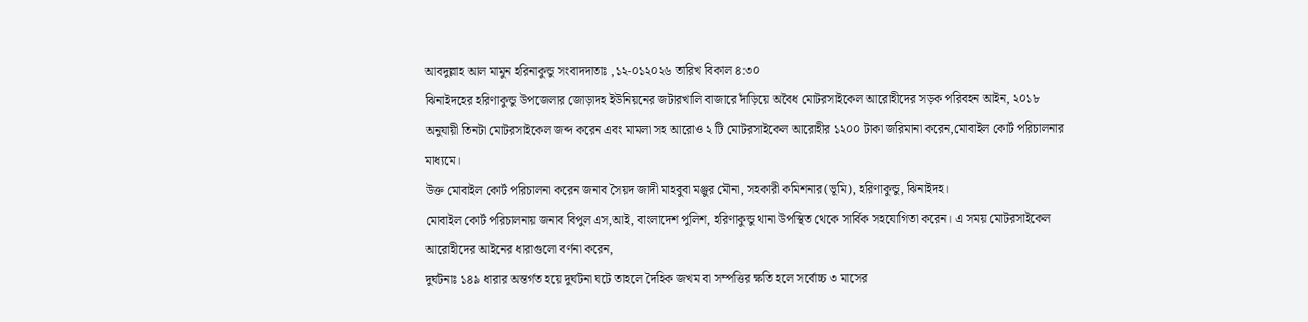আবদুল্লাহ আল মামুন হরিনাকুন্ডু সংবাদদাতাঃ ,১২-০১২০২৬ তারিখ বিকাল ৪:৩০
ঝিনাইদহের হরিণাকুন্ডু উপজেলার জোড়াদহ ইউনিয়নের জটারখালি বাজারে দাঁড়িয়ে অবৈধ মোটরসাইকেল আরোহীদের সড়ক পরিবহন আইন, ২০১৮ অনুযায়ী তিনটা মোটরসাইকেল জব্দ করেন এবং মামলা সহ আরোও ২ টি মোটরসাইকেল আরোহীর ১২০০ টাকা জরিমানা করেন,মোবাইল কোর্ট পরিচালনার মাধ্যমে।
উক্ত মোবাইল কোর্ট পরিচালনা করেন জনাব সৈয়দ জাদী মাহবুবা মঞ্জুর মৌনা, সহকারী কমিশনার(ভূমি), হরিণাকুন্ডু, ঝিনাইদহ।
মোবাইল কোর্ট পরিচালনায় জনাব বিপুল এস,আই, বাংলাদেশ পুলিশ, হরিণাকুন্ডু থানা উপস্থিত থেকে সার্বিক সহযোগিতা করেন। এ সময় মোটরসাইকেল আরোহীদের আইনের ধারাগুলো বর্ণনা করেন,
দুর্ঘটনাঃ ১৪৯ ধারার অন্তর্গত হয়ে দুর্ঘটনা ঘটে তাহলে দৈহিক জখম বা সম্পত্তির ক্ষতি হলে সর্বোচ্চ ৩ মাসের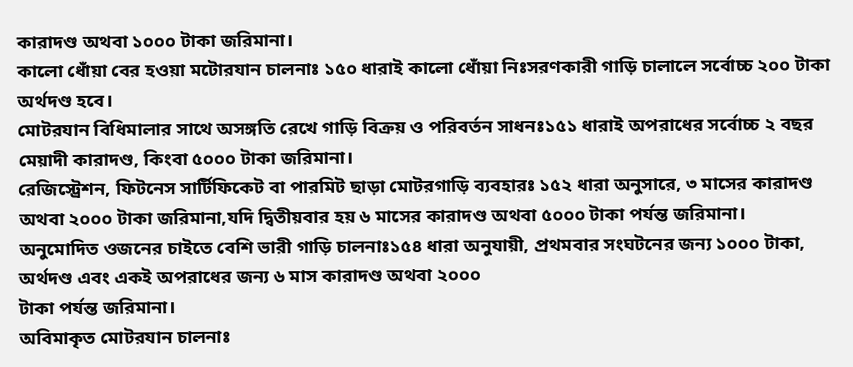কারাদণ্ড অথবা ১০০০ টাকা জরিমানা।
কালো ধোঁয়া বের হওয়া মটোরযান চালনাঃ ১৫০ ধারাই কালো ধোঁয়া নিঃসরণকারী গাড়ি চালালে সর্বোচ্চ ২০০ টাকা অর্থদণ্ড হবে।
মোটরযান বিধিমালার সাথে অসঙ্গতি রেখে গাড়ি বিক্রয় ও পরিবর্তন সাধনঃ১৫১ ধারাই অপরাধের সর্বোচ্চ ২ বছর মেয়াদী কারাদণ্ড, কিংবা ৫০০০ টাকা জরিমানা।
রেজিস্ট্রেশন, ফিটনেস সার্টিফিকেট বা পারমিট ছাড়া মোটরগাড়ি ব্যবহারঃ ১৫২ ধারা অনুসারে, ৩ মাসের কারাদণ্ড অথবা ২০০০ টাকা জরিমানা,যদি দ্বিতীয়বার হয় ৬ মাসের কারাদণ্ড অথবা ৫০০০ টাকা পর্যন্ত জরিমানা।
অনুমোদিত ওজনের চাইতে বেশি ভারী গাড়ি চালনাঃ১৫৪ ধারা অনুযায়ী, প্রথমবার সংঘটনের জন্য ১০০০ টাকা, অর্থদণ্ড এবং একই অপরাধের জন্য ৬ মাস কারাদণ্ড অথবা ২০০০
টাকা পর্যন্ত জরিমানা।
অবিমাকৃত মোটরযান চালনাঃ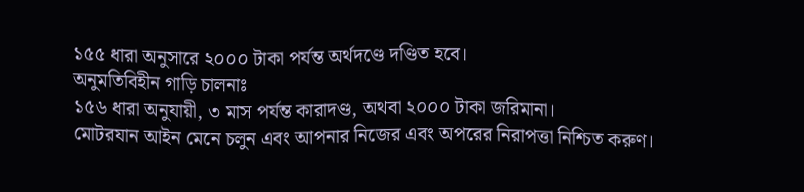১৫৫ ধারা অনুসারে ২০০০ টাকা পর্যন্ত অর্থদণ্ডে দণ্ডিত হবে।
অনুমতিবিহীন গাড়ি চালনাঃ
১৫৬ ধারা অনুযায়ী, ৩ মাস পর্যন্ত কারাদণ্ড, অথবা ২০০০ টাকা জরিমানা।
মোটরযান আইন মেনে চলুন এবং আপনার নিজের এবং অপরের নিরাপত্তা নিশ্চিত করুণ।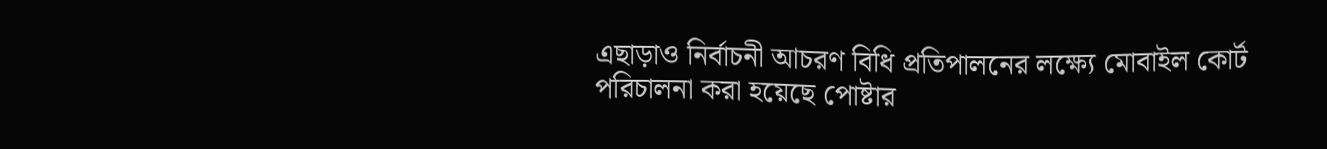এছাড়াও নির্বাচনী আচরণ বিধি প্রতিপালনের লক্ষ্যে মোবাইল কোর্ট পরিচালনা করা হয়েছে পোষ্টার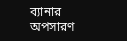ব্যানার অপসারণ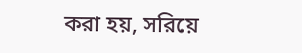করা হয়, সরিয়ে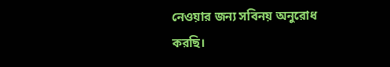নেওয়ার জন্য সবিনয় অনুরোধ করছি।